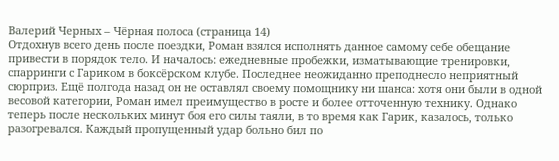Валерий Черных – Чёрная полоса (страница 14)
Отдохнув всего день после поездки, Роман взялся исполнять данное самому себе обещание привести в порядок тело. И началось: ежедневные пробежки, изматывающие тренировки, спарринги с Гариком в боксёрском клубе. Последнее неожиданно преподнесло неприятный сюрприз. Ещё полгода назад он не оставлял своему помощнику ни шанса: хотя они были в одной весовой категории, Роман имел преимущество в росте и более отточенную технику. Однако теперь после нескольких минут боя его силы таяли, в то время как Гарик, казалось, только разогревался. Каждый пропущенный удар больно бил по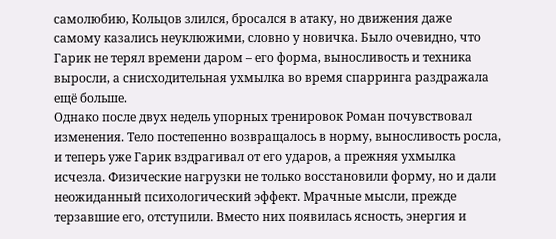самолюбию, Кольцов злился, бросался в атаку, но движения даже самому казались неуклюжими, словно у новичка. Было очевидно, что Гарик не терял времени даром – его форма, выносливость и техника выросли, а снисходительная ухмылка во время спарринга раздражала ещё больше.
Однако после двух недель упорных тренировок Роман почувствовал изменения. Тело постепенно возвращалось в норму, выносливость росла, и теперь уже Гарик вздрагивал от его ударов, а прежняя ухмылка исчезла. Физические нагрузки не только восстановили форму, но и дали неожиданный психологический эффект. Мрачные мысли, прежде терзавшие его, отступили. Вместо них появилась ясность, энергия и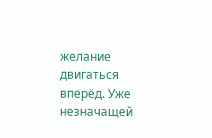желание двигаться вперёд. Уже незначащей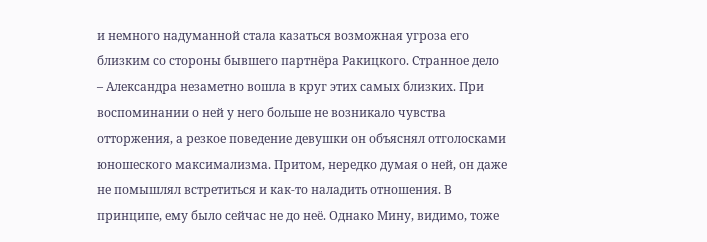и немного надуманной стала казаться возможная угроза его близким со стороны бывшего партнёра Ракицкого. Странное дело – Александра незаметно вошла в круг этих самых близких. При воспоминании о ней у него больше не возникало чувства отторжения, а резкое поведение девушки он объяснял отголосками юношеского максимализма. Притом, нередко думая о ней, он даже не помышлял встретиться и как-то наладить отношения. В принципе, ему было сейчас не до неё. Однако Мину, видимо, тоже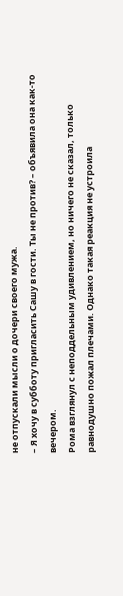не отпускали мысли о дочери своего мужа.
– Я хочу в субботу пригласить Сашу в гости. Ты не против? – объявила она как-то вечером.
Рома взглянул с неподдельным удивлением, но ничего не сказал, только равнодушно пожал плечами. Однако такая реакция не устроила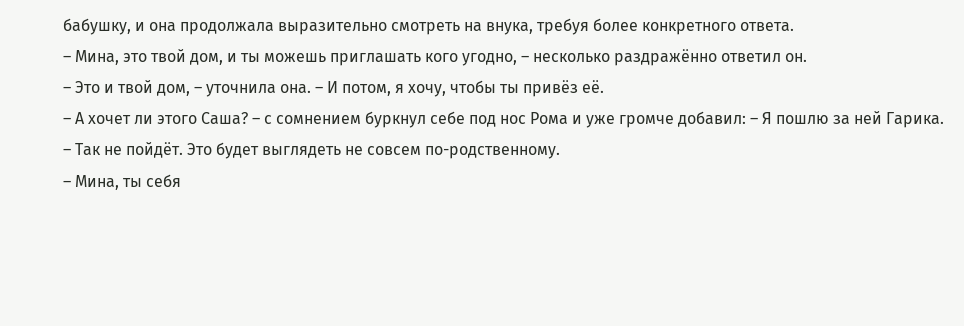бабушку, и она продолжала выразительно смотреть на внука, требуя более конкретного ответа.
– Мина, это твой дом, и ты можешь приглашать кого угодно, – несколько раздражённо ответил он.
– Это и твой дом, – уточнила она. – И потом, я хочу, чтобы ты привёз её.
– А хочет ли этого Саша? – с сомнением буркнул себе под нос Рома и уже громче добавил: – Я пошлю за ней Гарика.
– Так не пойдёт. Это будет выглядеть не совсем по-родственному.
– Мина, ты себя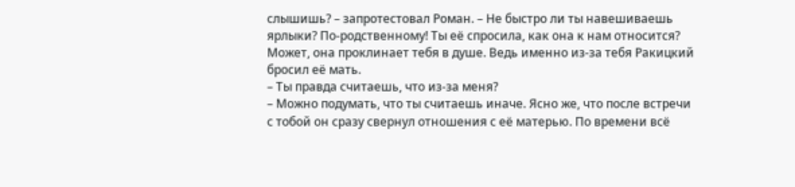слышишь? – запротестовал Роман. – Не быстро ли ты навешиваешь ярлыки? По-родственному! Ты её спросила, как она к нам относится? Может, она проклинает тебя в душе. Ведь именно из-за тебя Ракицкий бросил её мать.
– Ты правда считаешь, что из-за меня?
– Можно подумать, что ты считаешь иначе. Ясно же, что после встречи с тобой он сразу свернул отношения с её матерью. По времени всё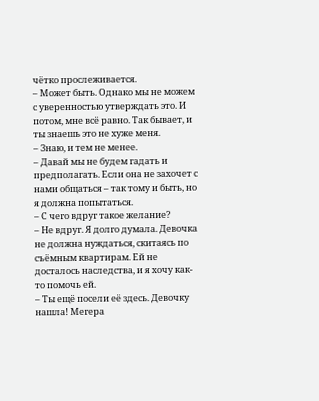чётко прослеживается.
– Может быть. Однако мы не можем с уверенностью утверждать это. И потом, мне всё равно. Так бывает, и ты знаешь это не хуже меня.
– Знаю, и тем не менее.
– Давай мы не будем гадать и предполагать. Если она не захочет с нами общаться – так тому и быть, но я должна попытаться.
– С чего вдруг такое желание?
– Не вдруг. Я долго думала. Девочка не должна нуждаться, скитаясь по съёмным квартирам. Ей не досталось наследства, и я хочу как-то помочь ей.
– Ты ещё посели её здесь. Девочку нашла! Мегера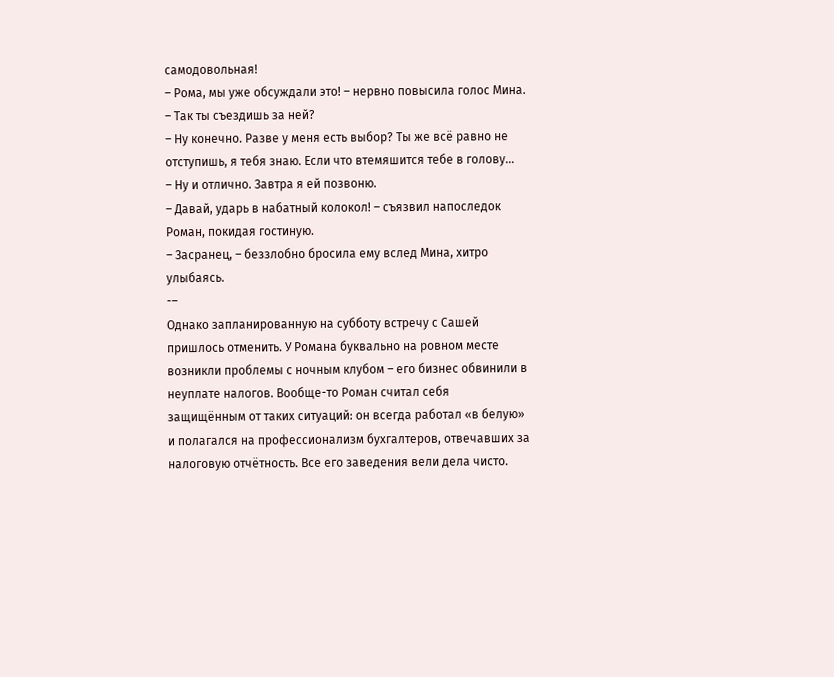самодовольная!
– Рома, мы уже обсуждали это! – нервно повысила голос Мина. – Так ты съездишь за ней?
– Ну конечно. Разве у меня есть выбор? Ты же всё равно не отступишь, я тебя знаю. Если что втемяшится тебе в голову…
– Ну и отлично. Завтра я ей позвоню.
– Давай, ударь в набатный колокол! – съязвил напоследок Роман, покидая гостиную.
– Засранец, – беззлобно бросила ему вслед Мина, хитро улыбаясь.
-–
Однако запланированную на субботу встречу с Сашей пришлось отменить. У Романа буквально на ровном месте возникли проблемы с ночным клубом – его бизнес обвинили в неуплате налогов. Вообще-то Роман считал себя защищённым от таких ситуаций: он всегда работал «в белую» и полагался на профессионализм бухгалтеров, отвечавших за налоговую отчётность. Все его заведения вели дела чисто.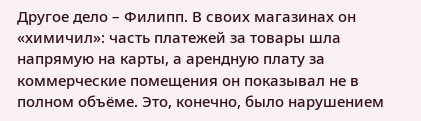Другое дело – Филипп. В своих магазинах он «химичил»: часть платежей за товары шла напрямую на карты, а арендную плату за коммерческие помещения он показывал не в полном объёме. Это, конечно, было нарушением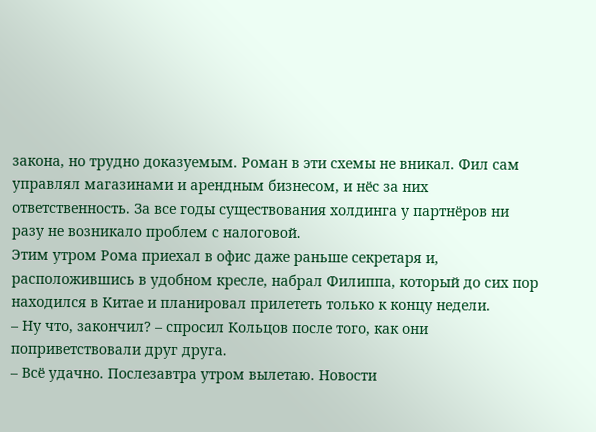закона, но трудно доказуемым. Роман в эти схемы не вникал. Фил сам управлял магазинами и арендным бизнесом, и нёс за них ответственность. За все годы существования холдинга у партнёров ни разу не возникало проблем с налоговой.
Этим утром Рома приехал в офис даже раньше секретаря и, расположившись в удобном кресле, набрал Филиппа, который до сих пор находился в Китае и планировал прилететь только к концу недели.
– Ну что, закончил? – спросил Кольцов после того, как они поприветствовали друг друга.
– Всё удачно. Послезавтра утром вылетаю. Новости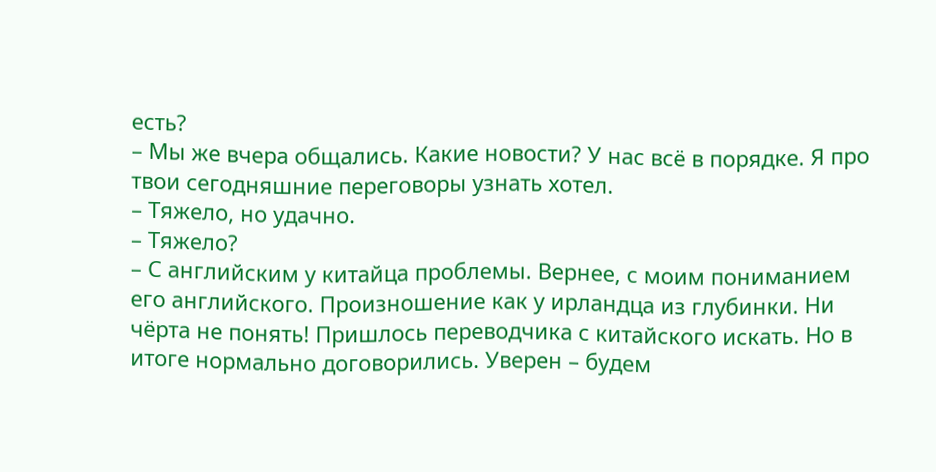есть?
– Мы же вчера общались. Какие новости? У нас всё в порядке. Я про твои сегодняшние переговоры узнать хотел.
– Тяжело, но удачно.
– Тяжело?
– С английским у китайца проблемы. Вернее, с моим пониманием его английского. Произношение как у ирландца из глубинки. Ни чёрта не понять! Пришлось переводчика с китайского искать. Но в итоге нормально договорились. Уверен – будем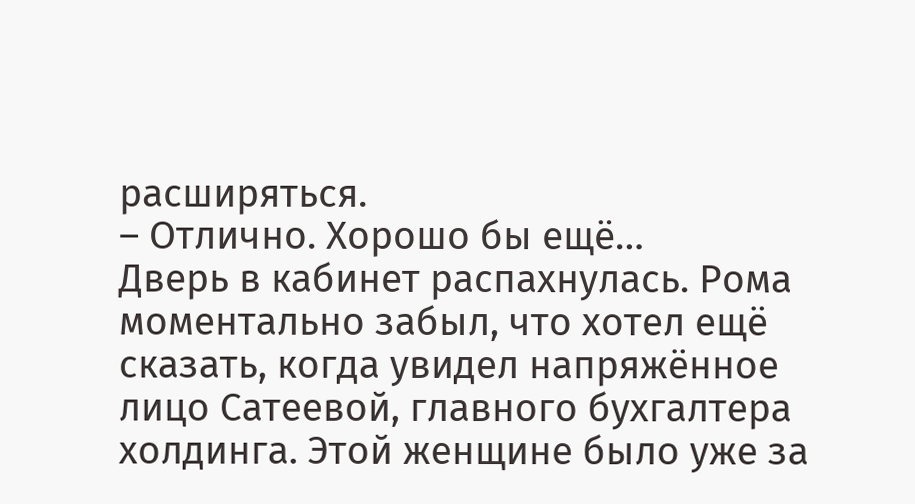расширяться.
– Отлично. Хорошо бы ещё…
Дверь в кабинет распахнулась. Рома моментально забыл, что хотел ещё сказать, когда увидел напряжённое лицо Сатеевой, главного бухгалтера холдинга. Этой женщине было уже за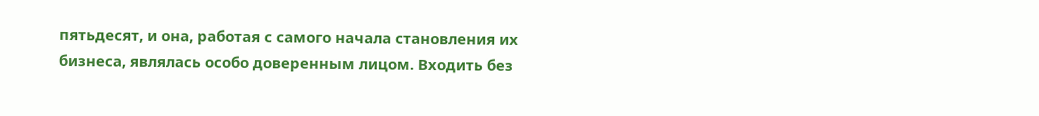пятьдесят, и она, работая с самого начала становления их бизнеса, являлась особо доверенным лицом. Входить без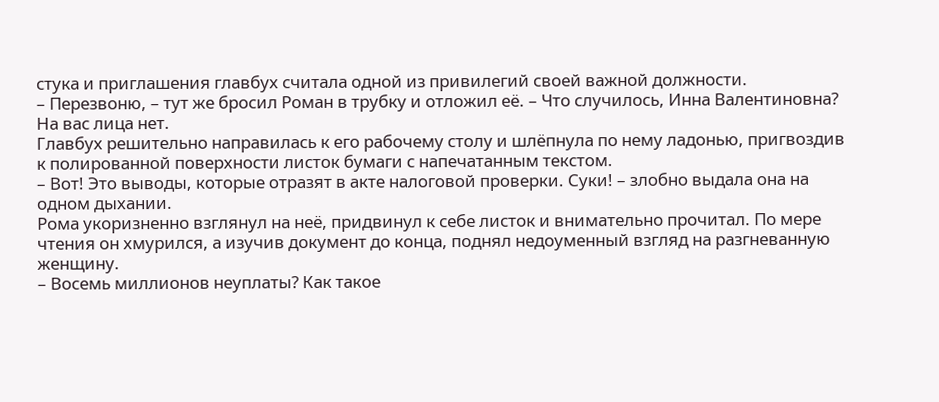стука и приглашения главбух считала одной из привилегий своей важной должности.
– Перезвоню, – тут же бросил Роман в трубку и отложил её. – Что случилось, Инна Валентиновна? На вас лица нет.
Главбух решительно направилась к его рабочему столу и шлёпнула по нему ладонью, пригвоздив к полированной поверхности листок бумаги с напечатанным текстом.
– Вот! Это выводы, которые отразят в акте налоговой проверки. Суки! – злобно выдала она на одном дыхании.
Рома укоризненно взглянул на неё, придвинул к себе листок и внимательно прочитал. По мере чтения он хмурился, а изучив документ до конца, поднял недоуменный взгляд на разгневанную женщину.
– Восемь миллионов неуплаты? Как такое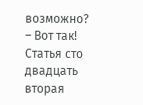возможно?
– Вот так! Статья сто двадцать вторая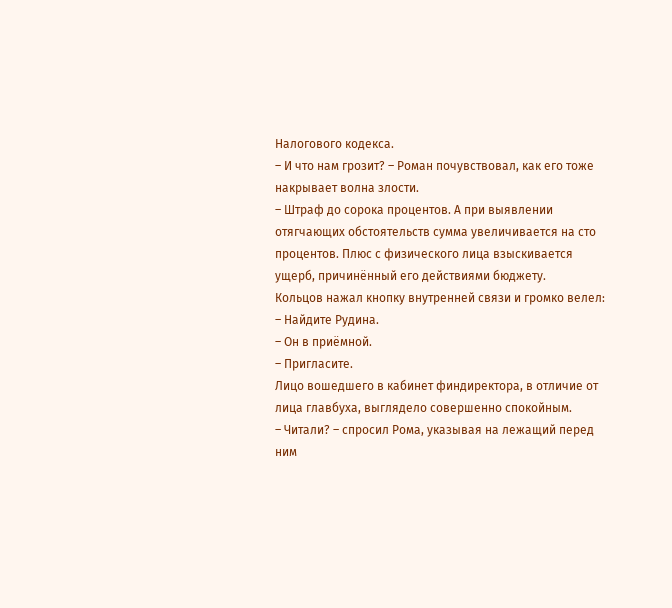Налогового кодекса.
– И что нам грозит? – Роман почувствовал, как его тоже накрывает волна злости.
– Штраф до сорока процентов. А при выявлении отягчающих обстоятельств сумма увеличивается на сто процентов. Плюс с физического лица взыскивается ущерб, причинённый его действиями бюджету.
Кольцов нажал кнопку внутренней связи и громко велел:
– Найдите Рудина.
– Он в приёмной.
– Пригласите.
Лицо вошедшего в кабинет финдиректора, в отличие от лица главбуха, выглядело совершенно спокойным.
– Читали? – спросил Рома, указывая на лежащий перед ним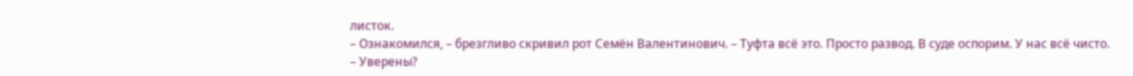листок.
– Ознакомился, – брезгливо скривил рот Семён Валентинович. – Туфта всё это. Просто развод. В суде оспорим. У нас всё чисто.
– Уверены?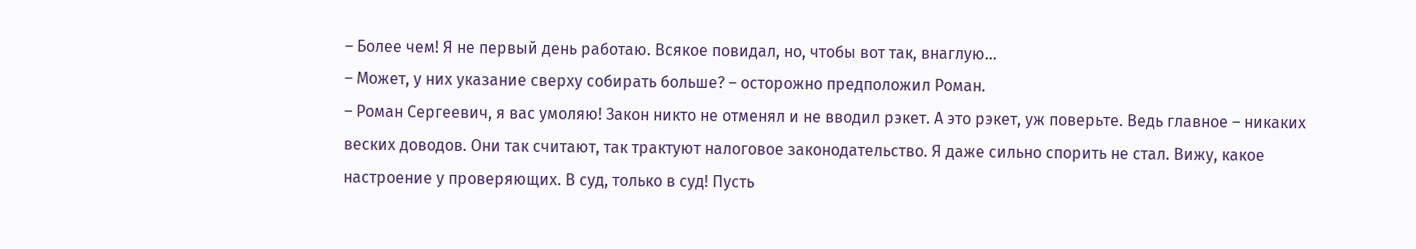– Более чем! Я не первый день работаю. Всякое повидал, но, чтобы вот так, внаглую…
– Может, у них указание сверху собирать больше? – осторожно предположил Роман.
– Роман Сергеевич, я вас умоляю! Закон никто не отменял и не вводил рэкет. А это рэкет, уж поверьте. Ведь главное – никаких веских доводов. Они так считают, так трактуют налоговое законодательство. Я даже сильно спорить не стал. Вижу, какое настроение у проверяющих. В суд, только в суд! Пусть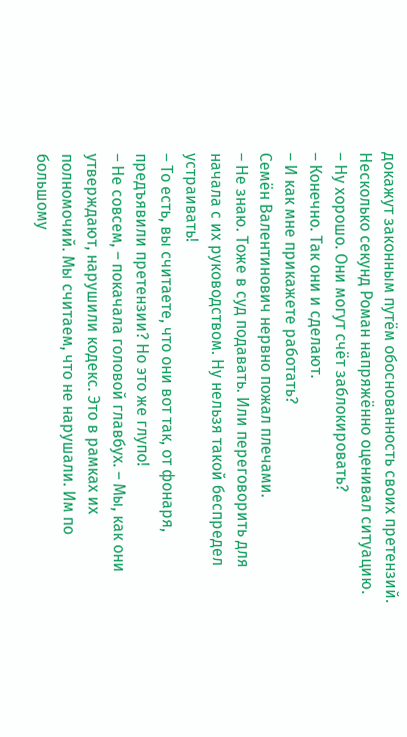докажут законным путём обоснованность своих претензий.
Несколько секунд Роман напряжённо оценивал ситуацию.
– Ну хорошо. Они могут счёт заблокировать?
– Конечно. Так они и сделают.
– И как мне прикажете работать?
Семён Валентинович нервно пожал плечами.
– Не знаю. Тоже в суд подавать. Или переговорить для начала с их руководством. Ну нельзя такой беспредел устраивать!
– То есть, вы считаете, что они вот так, от фонаря, предъявили претензии? Но это же глупо!
– Не совсем, – покачала головой главбух. – Мы, как они утверждают, нарушили кодекс. Это в рамках их полномочий. Мы считаем, что не нарушали. Им по большому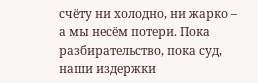счёту ни холодно, ни жарко – а мы несём потери. Пока разбирательство, пока суд, наши издержки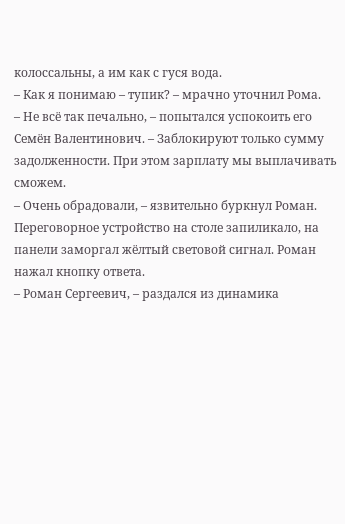колоссальны, а им как с гуся вода.
– Как я понимаю – тупик? – мрачно уточнил Рома.
– Не всё так печально, – попытался успокоить его Семён Валентинович. – Заблокируют только сумму задолженности. При этом зарплату мы выплачивать сможем.
– Очень обрадовали, – язвительно буркнул Роман.
Переговорное устройство на столе запиликало, на панели заморгал жёлтый световой сигнал. Роман нажал кнопку ответа.
– Роман Сергеевич, – раздался из динамика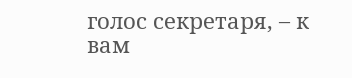голос секретаря, – к вам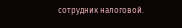сотрудник налоговой.